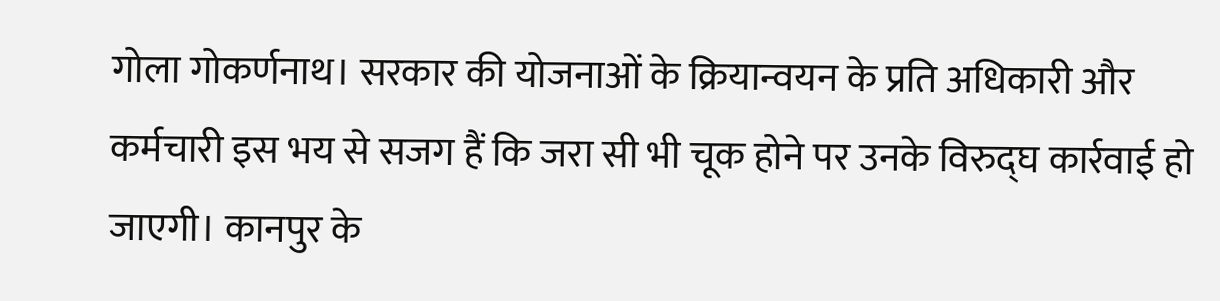गोला गोकर्णनाथ। सरकार की योजनाओं के क्रियान्वयन के प्रति अधिकारी और कर्मचारी इस भय से सजग हैं कि जरा सी भी चूक होने पर उनके विरुद्घ कार्रवाई हो जाएगी। कानपुर के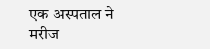एक अस्पताल ने मरीज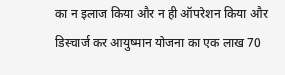का न इलाज किया और न ही ऑपरेशन किया और डिस्चार्ज कर आयुष्मान योजना का एक लाख 70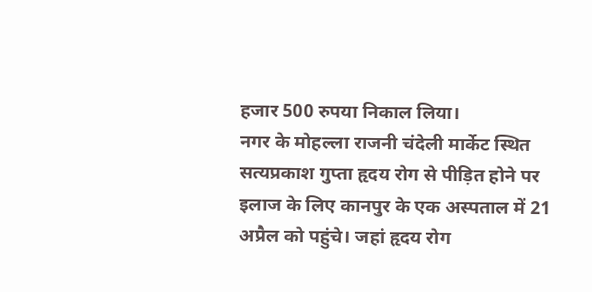हजार 500 रुपया निकाल लिया।
नगर के मोहल्ला राजनी चंदेली मार्केट स्थित सत्यप्रकाश गुप्ता हृदय रोग से पीड़ित होने पर इलाज के लिए कानपुर के एक अस्पताल में 21 अप्रैल को पहुंचे। जहां हृदय रोग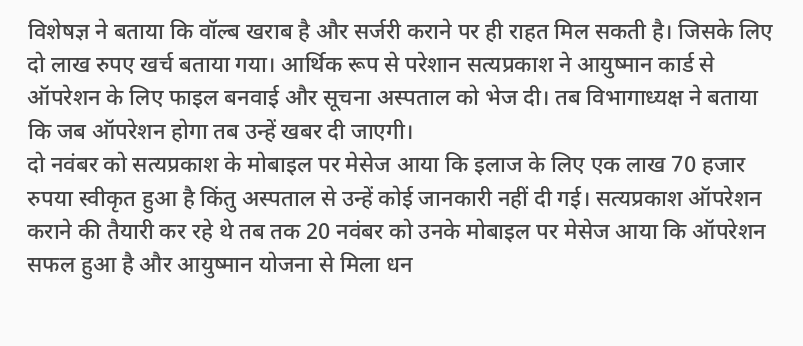विशेषज्ञ ने बताया कि वॉल्ब खराब है और सर्जरी कराने पर ही राहत मिल सकती है। जिसके लिए दो लाख रुपए खर्च बताया गया। आर्थिक रूप से परेशान सत्यप्रकाश ने आयुष्मान कार्ड से ऑपरेशन के लिए फाइल बनवाई और सूचना अस्पताल को भेज दी। तब विभागाध्यक्ष ने बताया कि जब ऑपरेशन होगा तब उन्हें खबर दी जाएगी।
दो नवंबर को सत्यप्रकाश के मोबाइल पर मेसेज आया कि इलाज के लिए एक लाख 70 हजार रुपया स्वीकृत हुआ है किंतु अस्पताल से उन्हें कोई जानकारी नहीं दी गई। सत्यप्रकाश ऑपरेशन कराने की तैयारी कर रहे थे तब तक 20 नवंबर को उनके मोबाइल पर मेसेज आया कि ऑपरेशन सफल हुआ है और आयुष्मान योजना से मिला धन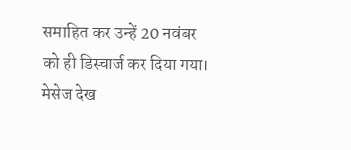समाहित कर उन्हें 20 नवंबर को ही डिस्चार्ज कर दिया गया। मेसेज देख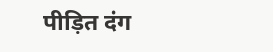पीड़ित दंग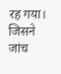रह गया। जिसने जांच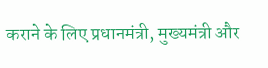कराने के लिए प्रधानमंत्री, मुख्यमंत्री और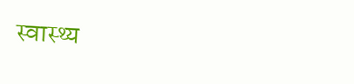स्वास्थ्य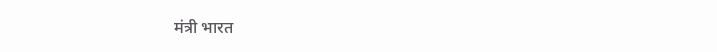मंत्री भारत